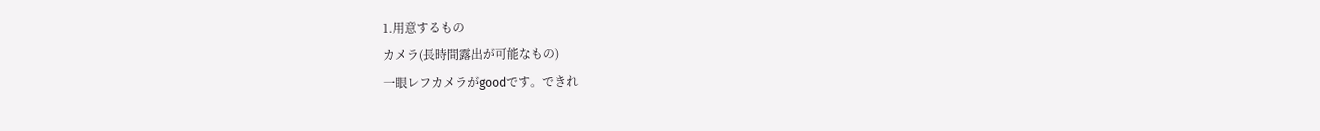1.用意するもの
カメラ(長時間露出が可能なもの)
一眼レフカメラがgoodです。できれ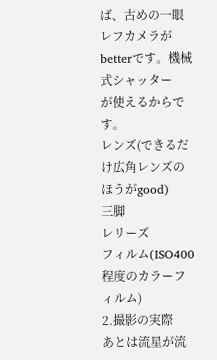ば、古めの一眼レフカメラがbetterです。機械式シャッター
が使えるからです。
レンズ(できるだけ広角レンズのほうがgood)
三脚
レリーズ
フィルム(ISO400程度のカラーフィルム)
2.撮影の実際
あとは流星が流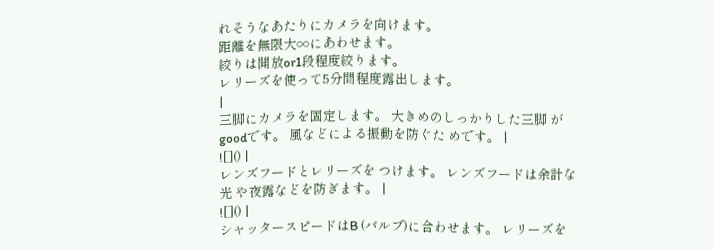れそうなあたりにカメラを向けます。
距離を無限大∞にあわせます。
絞りは開放or1段程度絞ります。
レリーズを使って5分間程度露出します。
|
三脚にカメラを固定します。 大きめのしっかりした三脚 がgoodです。 風などによる振動を防ぐた めです。 |
![]() |
レンズフードとレリーズを つけます。 レンズフードは余計な光 や夜露などを防ぎます。 |
![]() |
シャッタースピードはB (バルブ)に合わせます。 レリーズを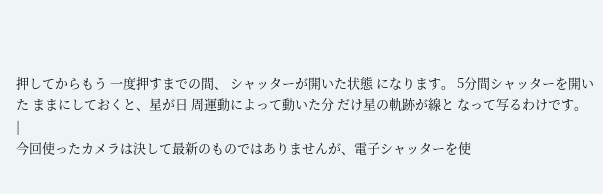押してからもう 一度押すまでの間、 シャッターが開いた状態 になります。 5分間シャッターを開いた ままにしておくと、星が日 周運動によって動いた分 だけ星の軌跡が線と なって写るわけです。
|
今回使ったカメラは決して最新のものではありませんが、電子シャッターを使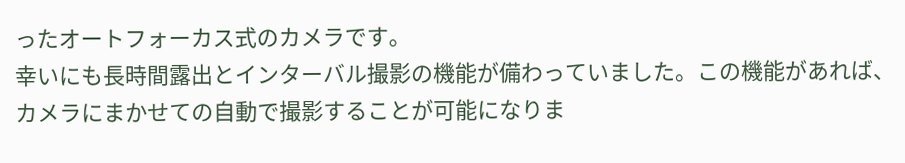ったオートフォーカス式のカメラです。
幸いにも長時間露出とインターバル撮影の機能が備わっていました。この機能があれば、カメラにまかせての自動で撮影することが可能になりま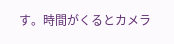す。時間がくるとカメラ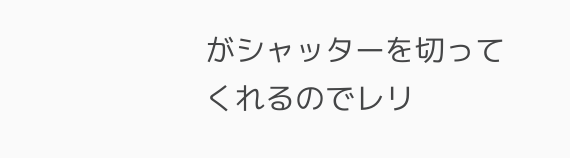がシャッターを切ってくれるのでレリ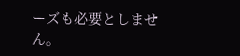ーズも必要としません。